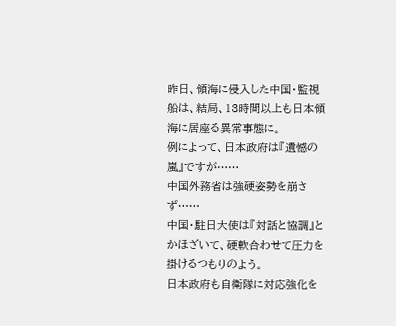昨日、領海に侵入した中国・監視船は、結局、13時間以上も日本領海に居座る異常事態に。
例によって、日本政府は『遺憾の嵐』ですが……
中国外務省は強硬姿勢を崩さず……
中国・駐日大使は『対話と協調』とかほざいて、硬軟合わせて圧力を掛けるつもりのよう。
日本政府も自衛隊に対応強化を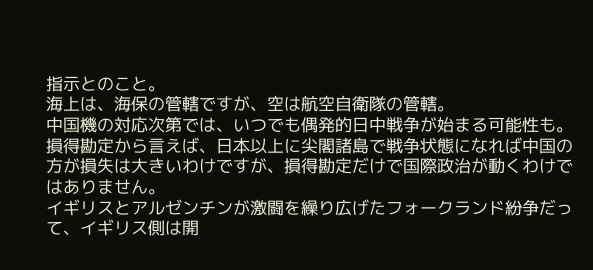指示とのこと。
海上は、海保の管轄ですが、空は航空自衛隊の管轄。
中国機の対応次第では、いつでも偶発的日中戦争が始まる可能性も。
損得勘定から言えば、日本以上に尖閣諸島で戦争状態になれば中国の方が損失は大きいわけですが、損得勘定だけで国際政治が動くわけではありません。
イギリスとアルゼンチンが激闘を繰り広げたフォークランド紛争だって、イギリス側は開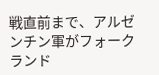戦直前まで、アルゼンチン軍がフォークランド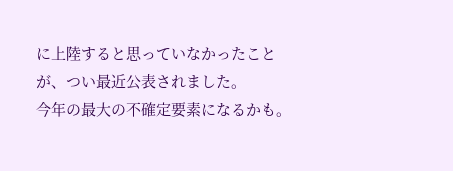に上陸すると思っていなかったことが、つい最近公表されました。
今年の最大の不確定要素になるかも。